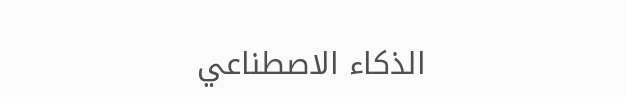الذكاء الاصطناعي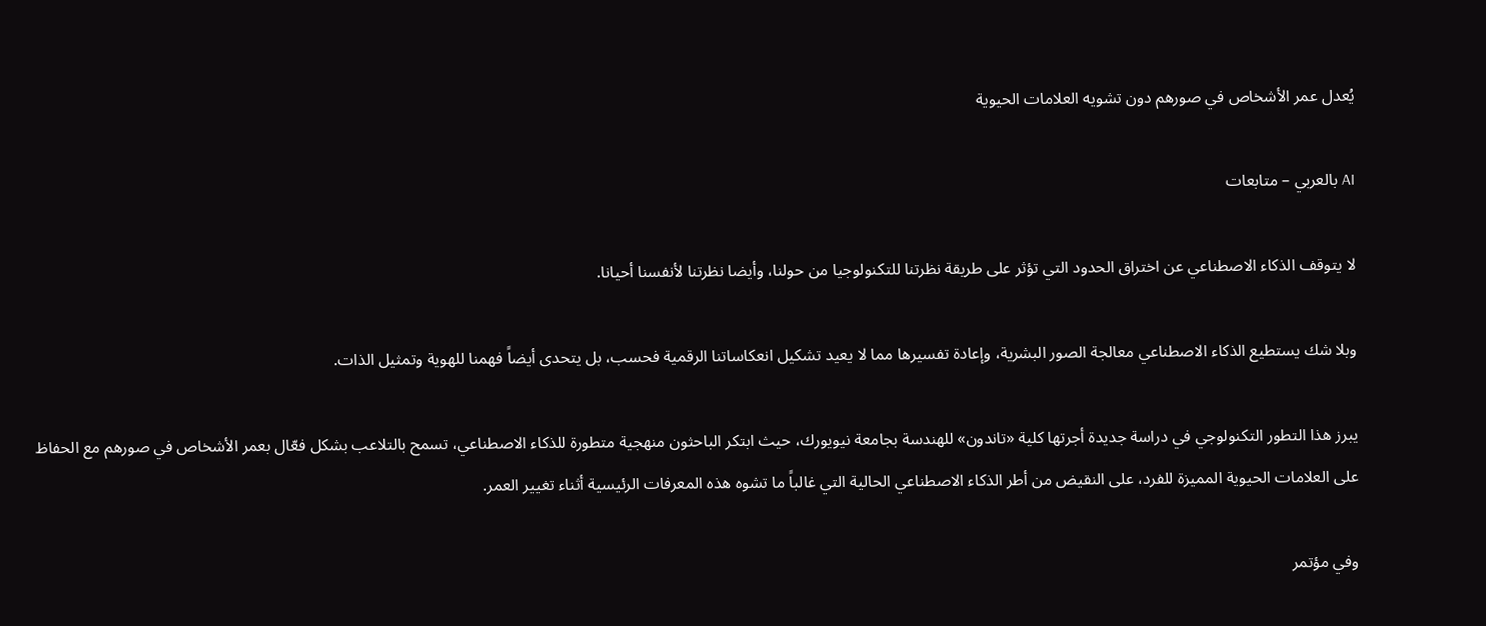يُعدل عمر الأشخاص في صورهم دون تشويه العلامات الحيوية

AI بالعربي – متابعات

لا يتوقف الذكاء الاصطناعي عن اختراق الحدود التي تؤثر على طريقة نظرتنا للتكنولوجيا من حولنا، وأيضا نظرتنا لأنفسنا أحيانا.

وبلا شك يستطيع الذكاء الاصطناعي معالجة الصور البشرية، وإعادة تفسيرها مما لا يعيد تشكيل انعكاساتنا الرقمية فحسب، بل يتحدى أيضاً فهمنا للهوية وتمثيل الذات.

يبرز هذا التطور التكنولوجي في دراسة جديدة أجرتها كلية «تاندون» للهندسة بجامعة نيويورك، حيث ابتكر الباحثون منهجية متطورة للذكاء الاصطناعي، تسمح بالتلاعب بشكل فعّال بعمر الأشخاص في صورهم مع الحفاظ على العلامات الحيوية المميزة للفرد، على النقيض من أطر الذكاء الاصطناعي الحالية التي غالباً ما تشوه هذه المعرفات الرئيسية أثناء تغيير العمر.

وفي مؤتمر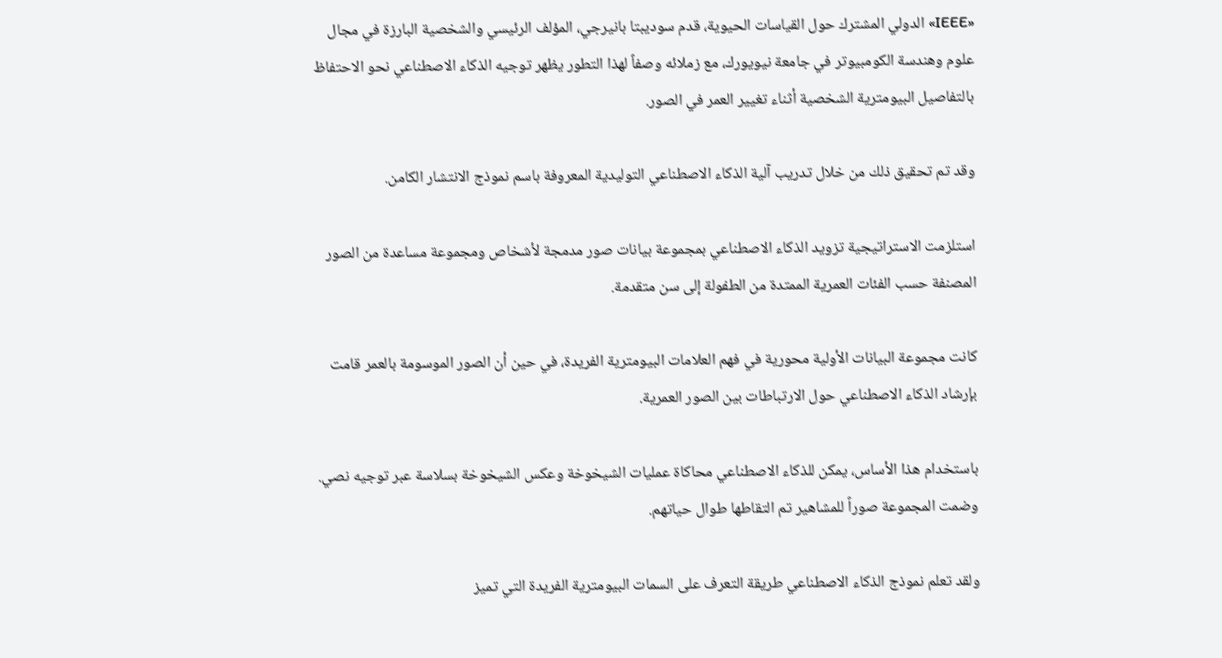«IEEE» الدولي المشترك حول القياسات الحيوية، قدم سوديبتا بانيرجي، المؤلف الرئيسي والشخصية البارزة في مجال علوم وهندسة الكومبيوتر في جامعة نيويورك، مع زملائه وصفاً لهذا التطور يظهر توجيه الذكاء الاصطناعي نحو الاحتفاظ بالتفاصيل البيومترية الشخصية أثناء تغيير العمر في الصور.

وقد تم تحقيق ذلك من خلال تدريب آلية الذكاء الاصطناعي التوليدية المعروفة باسم نموذج الانتشار الكامن.

استلزمت الاستراتيجية تزويد الذكاء الاصطناعي بمجموعة بيانات صور مدمجة لأشخاص ومجموعة مساعدة من الصور المصنفة حسب الفئات العمرية الممتدة من الطفولة إلى سن متقدمة.

كانت مجموعة البيانات الأولية محورية في فهم العلامات البيومترية الفريدة، في حين أن الصور الموسومة بالعمر قامت بإرشاد الذكاء الاصطناعي حول الارتباطات بين الصور العمرية.

باستخدام هذا الأساس، يمكن للذكاء الاصطناعي محاكاة عمليات الشيخوخة وعكس الشيخوخة بسلاسة عبر توجيه نصي. وضمت المجموعة صوراً للمشاهير تم التقاطها طوال حياتهم.

ولقد تعلم نموذج الذكاء الاصطناعي طريقة التعرف على السمات البيومترية الفريدة التي تميز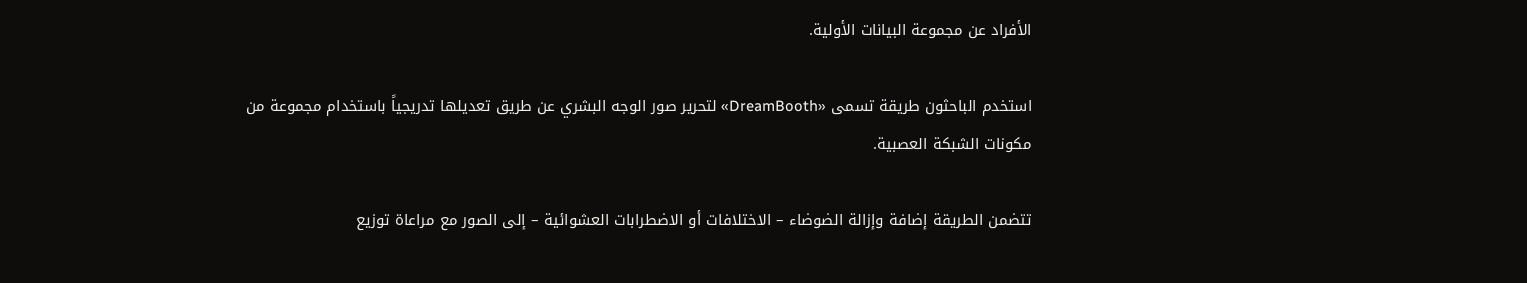الأفراد عن مجموعة البيانات الأولية.

استخدم الباحثون طريقة تسمى «DreamBooth» لتحرير صور الوجه البشري عن طريق تعديلها تدريجياً باستخدام مجموعة من مكونات الشبكة العصبية.

تتضمن الطريقة إضافة وإزالة الضوضاء – الاختلافات أو الاضطرابات العشوائية – إلى الصور مع مراعاة توزيع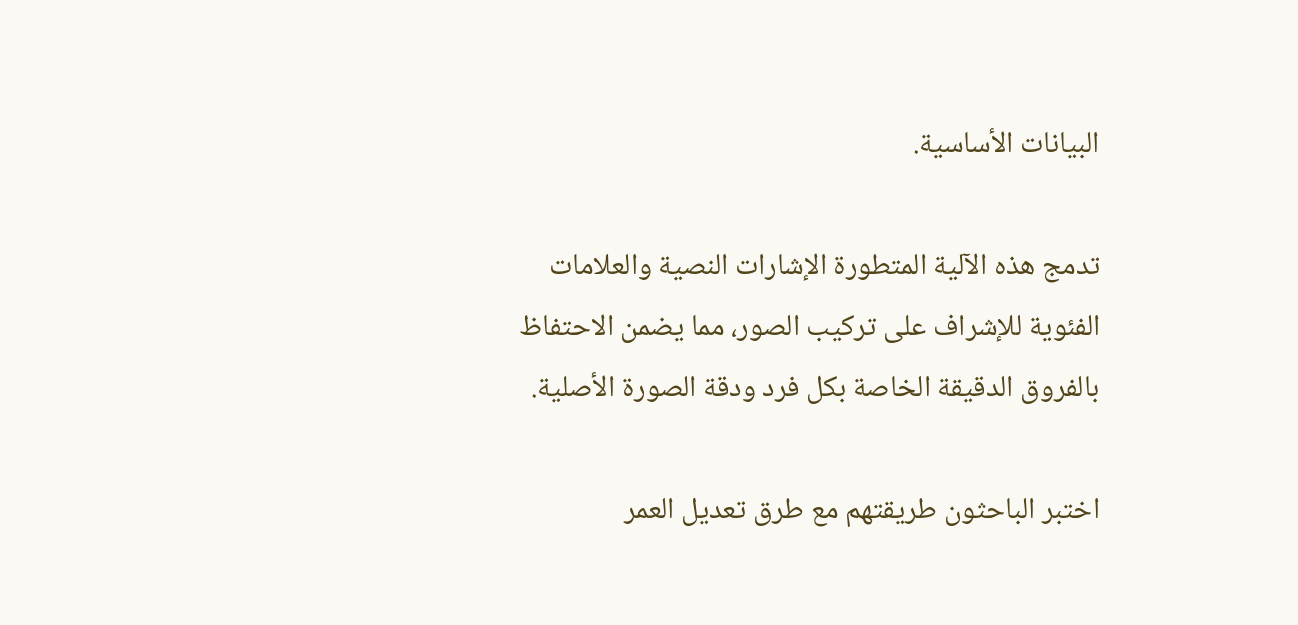البيانات الأساسية.

تدمج هذه الآلية المتطورة الإشارات النصية والعلامات الفئوية للإشراف على تركيب الصور، مما يضمن الاحتفاظ بالفروق الدقيقة الخاصة بكل فرد ودقة الصورة الأصلية.

اختبر الباحثون طريقتهم مع طرق تعديل العمر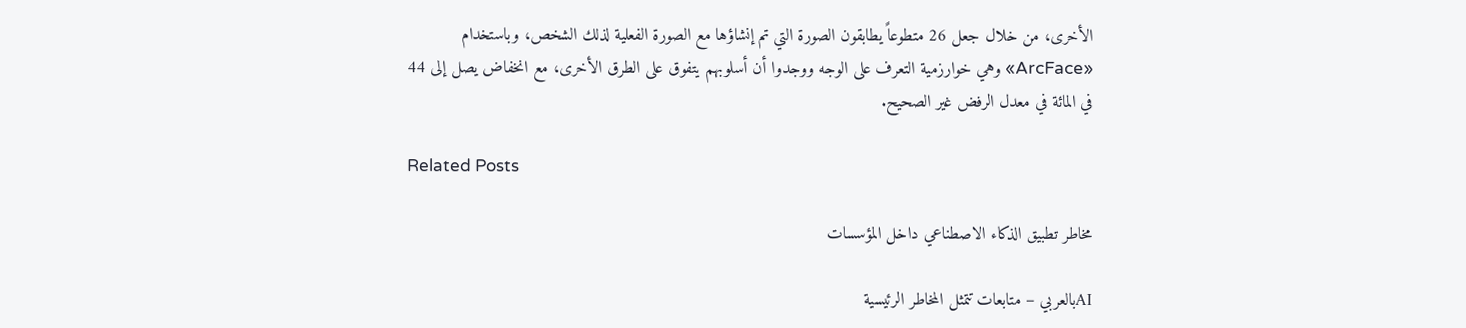الأخرى، من خلال جعل 26 متطوعاً يطابقون الصورة التي تم إنشاؤها مع الصورة الفعلية لذلك الشخص، وباستخدام «ArcFace» وهي خوارزمية التعرف على الوجه ووجدوا أن أسلوبهم يتفوق على الطرق الأخرى، مع انخفاض يصل إلى 44 في المائة في معدل الرفض غير الصحيح.

Related Posts

مخاطر تطبيق الذكاء الاصطناعي داخل المؤسسات

AIبالعربي – متابعات تتمثل المخاطر الرئيسية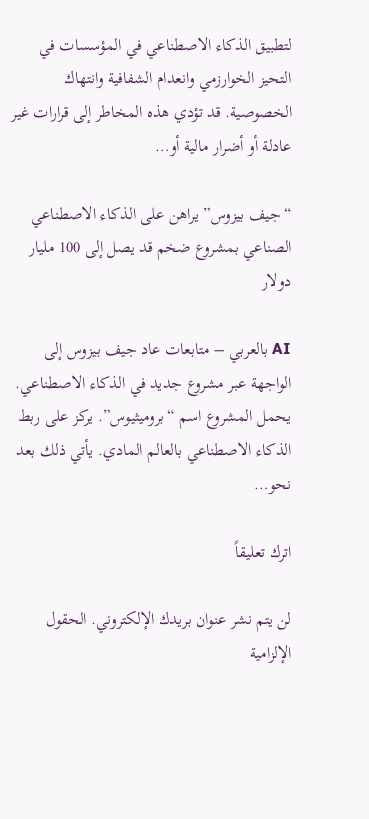لتطبيق الذكاء الاصطناعي في المؤسسات في التحيز الخوارزمي وانعدام الشفافية وانتهاك الخصوصية. قد تؤدي هذه المخاطر إلى قرارات غير عادلة أو أضرار مالية أو…

“جيف بيزوس” يراهن على الذكاء الاصطناعي الصناعي بمشروع ضخم قد يصل إلى 100 مليار دولار

AI بالعربي – متابعات عاد جيف بيزوس إلى الواجهة عبر مشروع جديد في الذكاء الاصطناعي. يحمل المشروع اسم “بروميثيوس”. يركز على ربط الذكاء الاصطناعي بالعالم المادي. يأتي ذلك بعد نحو…

اترك تعليقاً

لن يتم نشر عنوان بريدك الإلكتروني. الحقول الإلزامية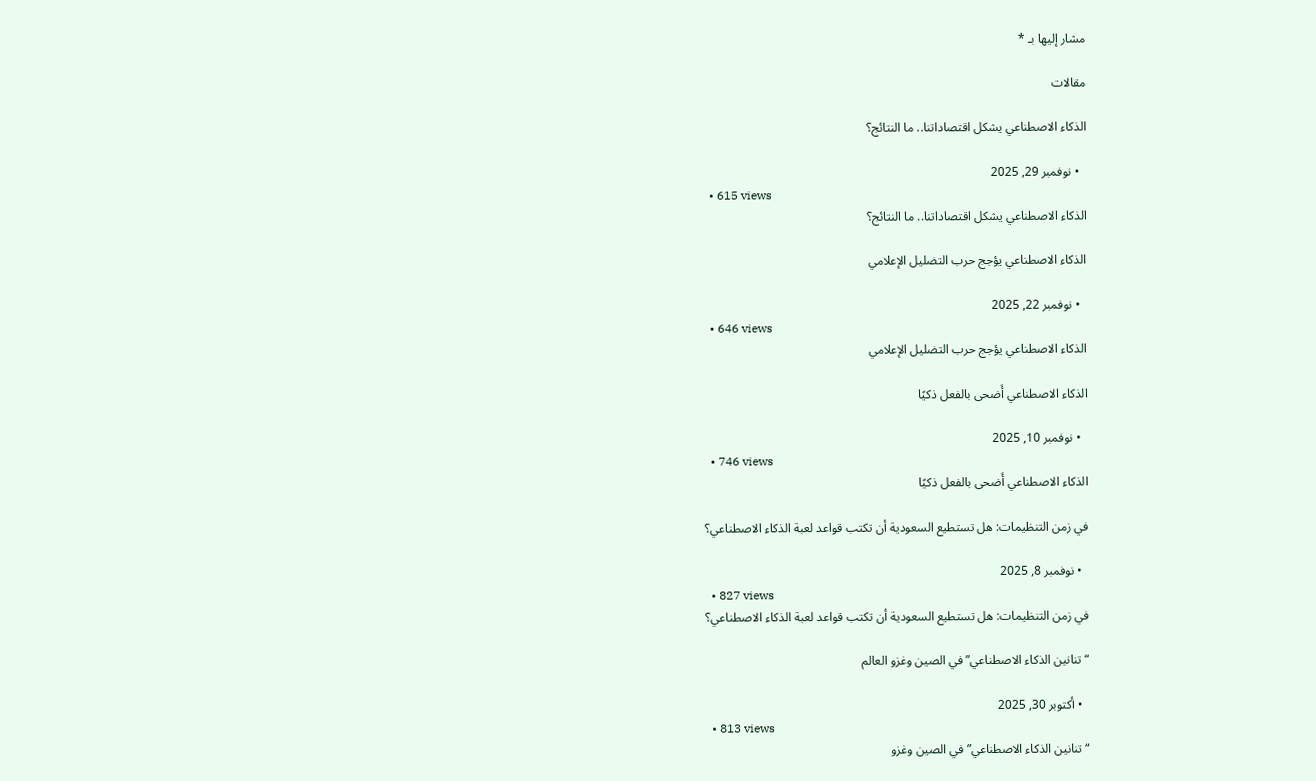مشار إليها بـ *

مقالات

الذكاء الاصطناعي يشكل اقتصاداتنا.. ما النتائج؟

  • نوفمبر 29, 2025
  • 615 views
الذكاء الاصطناعي يشكل اقتصاداتنا.. ما النتائج؟

الذكاء الاصطناعي يؤجج حرب التضليل الإعلامي

  • نوفمبر 22, 2025
  • 646 views
الذكاء الاصطناعي يؤجج حرب التضليل الإعلامي

الذكاء الاصطناعي أَضحى بالفعل ذكيًا

  • نوفمبر 10, 2025
  • 746 views
الذكاء الاصطناعي أَضحى بالفعل ذكيًا

في زمن التنظيمات: هل تستطيع السعودية أن تكتب قواعد لعبة الذكاء الاصطناعي؟

  • نوفمبر 8, 2025
  • 827 views
في زمن التنظيمات: هل تستطيع السعودية أن تكتب قواعد لعبة الذكاء الاصطناعي؟

“تنانين الذكاء الاصطناعي” في الصين وغزو العالم

  • أكتوبر 30, 2025
  • 813 views
“تنانين الذكاء الاصطناعي” في الصين وغزو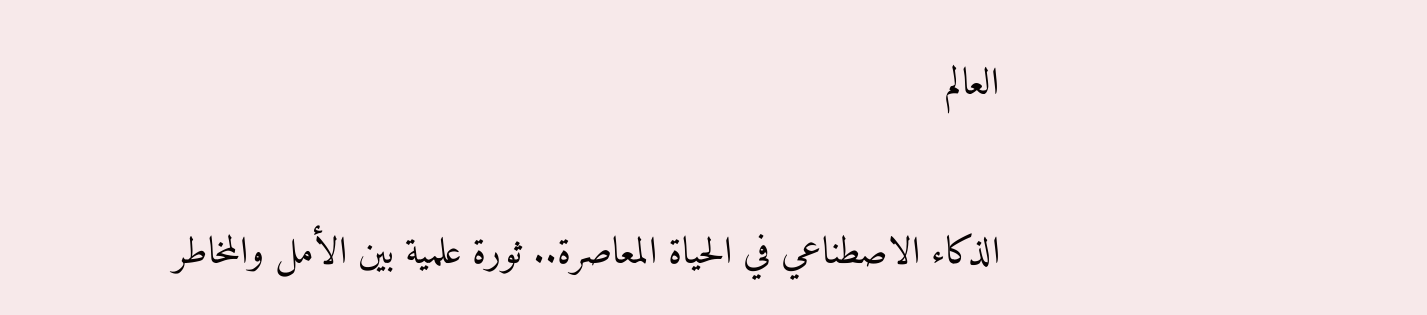العالم

الذكاء الاصطناعي في الحياة المعاصرة.. ثورة علمية بين الأمل والمخاطر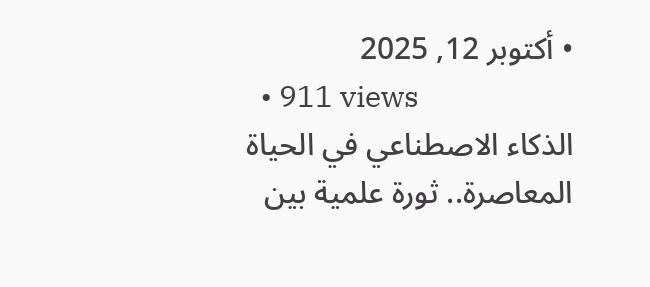• أكتوبر 12, 2025
  • 911 views
الذكاء الاصطناعي في الحياة المعاصرة.. ثورة علمية بين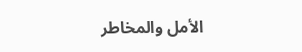الأمل والمخاطر